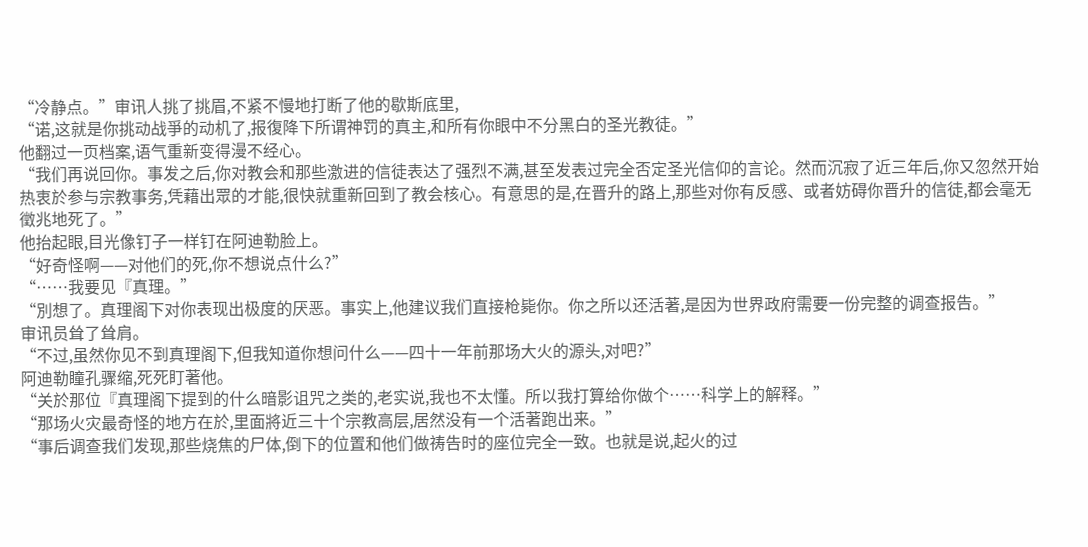“冷静点。”审讯人挑了挑眉,不紧不慢地打断了他的歇斯底里,
“诺,这就是你挑动战爭的动机了,报復降下所谓神罚的真主,和所有你眼中不分黑白的圣光教徒。”
他翻过一页档案,语气重新变得漫不经心。
“我们再说回你。事发之后,你对教会和那些激进的信徒表达了强烈不满,甚至发表过完全否定圣光信仰的言论。然而沉寂了近三年后,你又忽然开始热衷於参与宗教事务,凭藉出眾的才能,很快就重新回到了教会核心。有意思的是,在晋升的路上,那些对你有反感、或者妨碍你晋升的信徒,都会毫无徵兆地死了。”
他抬起眼,目光像钉子一样钉在阿迪勒脸上。
“好奇怪啊——对他们的死,你不想说点什么?”
“……我要见『真理。”
“別想了。真理阁下对你表现出极度的厌恶。事实上,他建议我们直接枪毙你。你之所以还活著,是因为世界政府需要一份完整的调查报告。”
审讯员耸了耸肩。
“不过,虽然你见不到真理阁下,但我知道你想问什么——四十一年前那场大火的源头,对吧?”
阿迪勒瞳孔骤缩,死死盯著他。
“关於那位『真理阁下提到的什么暗影诅咒之类的,老实说,我也不太懂。所以我打算给你做个……科学上的解释。”
“那场火灾最奇怪的地方在於,里面將近三十个宗教高层,居然没有一个活著跑出来。”
“事后调查我们发现,那些烧焦的尸体,倒下的位置和他们做祷告时的座位完全一致。也就是说,起火的过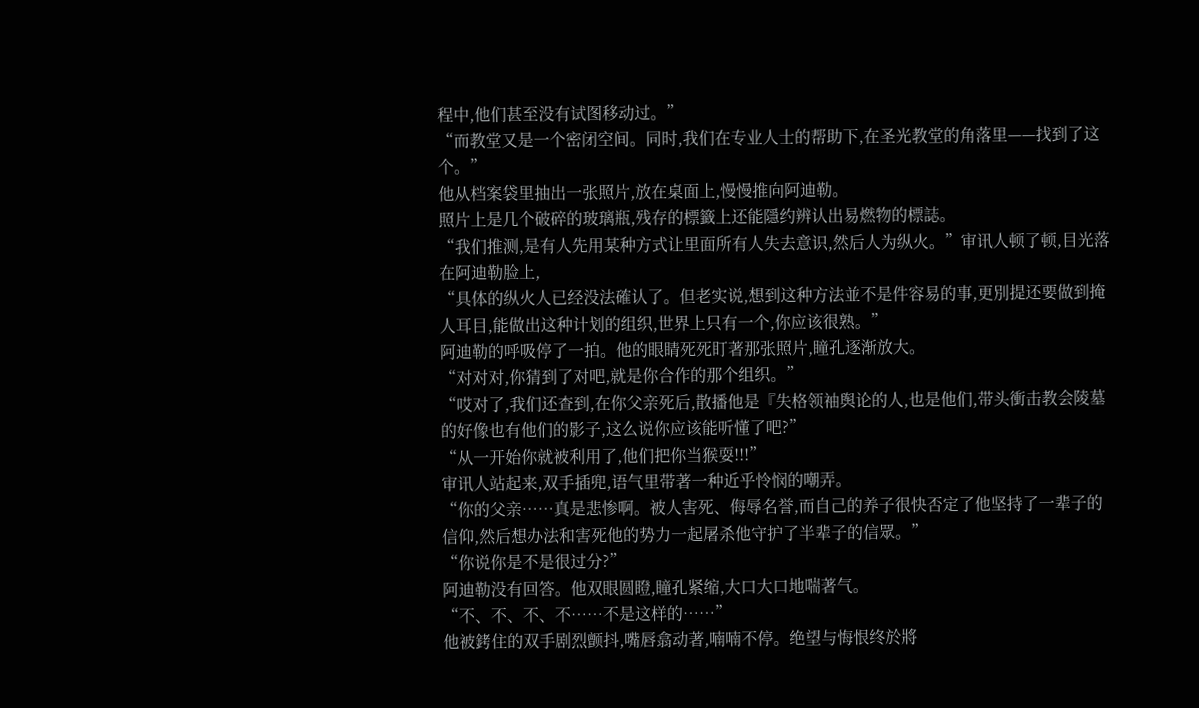程中,他们甚至没有试图移动过。”
“而教堂又是一个密闭空间。同时,我们在专业人士的帮助下,在圣光教堂的角落里——找到了这个。”
他从档案袋里抽出一张照片,放在桌面上,慢慢推向阿迪勒。
照片上是几个破碎的玻璃瓶,残存的標籤上还能隱约辨认出易燃物的標誌。
“我们推测,是有人先用某种方式让里面所有人失去意识,然后人为纵火。”审讯人顿了顿,目光落在阿迪勒脸上,
“具体的纵火人已经没法確认了。但老实说,想到这种方法並不是件容易的事,更別提还要做到掩人耳目,能做出这种计划的组织,世界上只有一个,你应该很熟。”
阿迪勒的呼吸停了一拍。他的眼睛死死盯著那张照片,瞳孔逐渐放大。
“对对对,你猜到了对吧,就是你合作的那个组织。”
“哎对了,我们还查到,在你父亲死后,散播他是『失格领袖舆论的人,也是他们,带头衝击教会陵墓的好像也有他们的影子,这么说你应该能听懂了吧?”
“从一开始你就被利用了,他们把你当猴耍!!!”
审讯人站起来,双手插兜,语气里带著一种近乎怜悯的嘲弄。
“你的父亲……真是悲惨啊。被人害死、侮辱名誉,而自己的养子很快否定了他坚持了一辈子的信仰,然后想办法和害死他的势力一起屠杀他守护了半辈子的信眾。”
“你说你是不是很过分?”
阿迪勒没有回答。他双眼圆瞪,瞳孔紧缩,大口大口地喘著气。
“不、不、不、不……不是这样的……”
他被銬住的双手剧烈颤抖,嘴唇翕动著,喃喃不停。绝望与悔恨终於將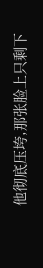他彻底压垮,那张脸上只剩下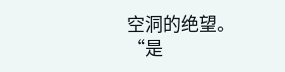空洞的绝望。
“是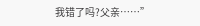我错了吗?父亲……”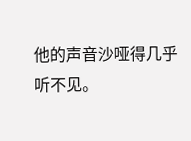他的声音沙哑得几乎听不见。